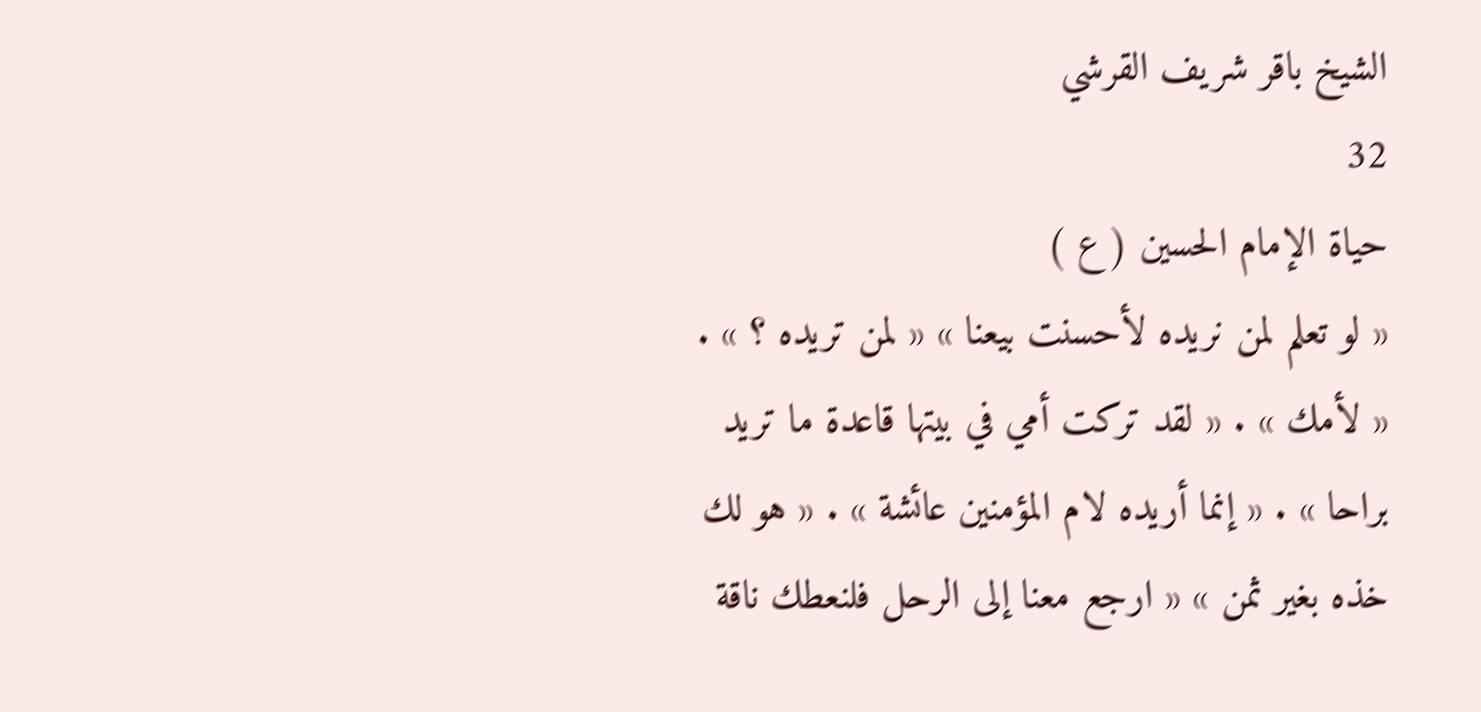الشيخ باقر شريف القرشي
32
حياة الإمام الحسين ( ع )
« لو تعلم لمن نريده لأحسنت بيعنا » « لمن تريده ؟ » . « لأمك » . « لقد تركت أمي في بيتها قاعدة ما تريد براحا » . « إنما أريده لام المؤمنين عائشة » . « هو لك خذه بغير ثمن » « ارجع معنا إلى الرحل فلنعطك ناقة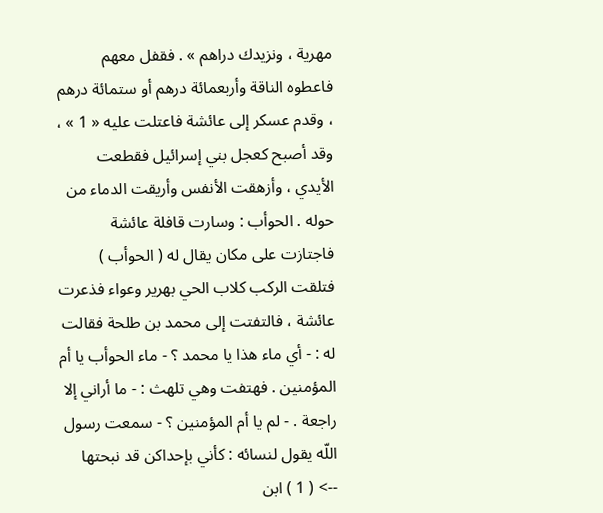مهرية ، ونزيدك دراهم » . فقفل معهم فاعطوه الناقة وأربعمائة درهم أو ستمائة درهم ، وقدم عسكر إلى عائشة فاعتلت عليه « 1 » ، وقد أصبح كعجل بني إسرائيل فقطعت الأيدي ، وأزهقت الأنفس وأريقت الدماء من حوله . الحوأب : وسارت قافلة عائشة فاجتازت على مكان يقال له ( الحوأب ) فتلقت الركب كلاب الحي بهرير وعواء فذعرت عائشة ، فالتفتت إلى محمد بن طلحة فقالت له : - أي ماء هذا يا محمد ؟ - ماء الحوأب يا أم المؤمنين . فهتفت وهي تلهث : - ما أراني إلا راجعة . - لم يا أم المؤمنين ؟ - سمعت رسول اللّه يقول لنسائه : كأني بإحداكن قد نبحتها
--> ( 1 ) ابن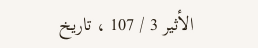الأثير 3 / 107 ، تاريخ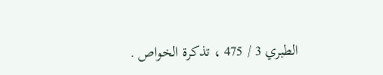الطبري 3 / 475 ، تذكرة الخواص .